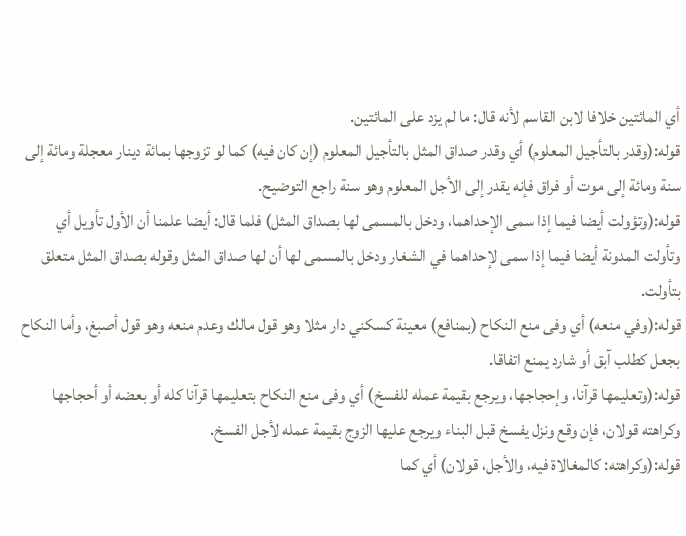أي المائتين خلافا لابن القاسم لأنه قال: ما لم يزد على المائتين.
قوله:(وقدر بالتأجيل المعلوم) أي وقدر صداق المثل بالتأجيل المعلوم (إن كان فيه) كما لو تزوجها بمائة دينار معجلة ومائة إلى سنة ومائة إلى موت أو فراق فإنه يقدر إلى الأجل المعلوم وهو سنة راجع التوضيح.
قوله:(وتؤولت أيضا فيما إذا سمى الإحداهما، ودخل بالمسمى لها بصداق المثل) فلما قال: أيضا علمنا أن الأول تأويل أي وتأولت المدونة أيضا فيما إذا سمى لإحداهما في الشغار ودخل بالمسمى لها أن لها صداق المثل وقوله بصداق المثل متعلق بتأولت.
قوله:(وفي منعه) أي وفى منع النكاح (بمنافع) معينة كسكني دار مثلا وهو قول مالك وعدم منعه وهو قول أصبغ، وأما النكاح بجعل كطلب آبق أو شارد يمنع اتفاقا.
قوله:(وتعليمها قرآنا، وإحجاجها، ويرجع بقيمة عمله للفسخ) أي وفى منع النكاح بتعليمها قرآنا كله أو بعضه أو أحجاجها وكراهته قولان، فإن وقع ونزل يفسخ قبل البناء ويرجع عليها الزوج بقيمة عمله لأجل الفسخ.
قوله:(وكراهته: كالمغالاة فيه، والأجل، قولان) أي كما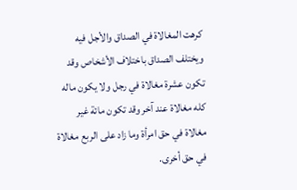كرهت المغالاة في الصداق والأجل فيه ويختلف الصداق باختلاف الأشخاص وقد تكون عشرة مغالاة في رجل ولا يكون ماله كله مغالاة عند آخر وقد تكون مائة غير مغالاة في حق امرأة وما زاد على الربع مغالاة في حق أخرى.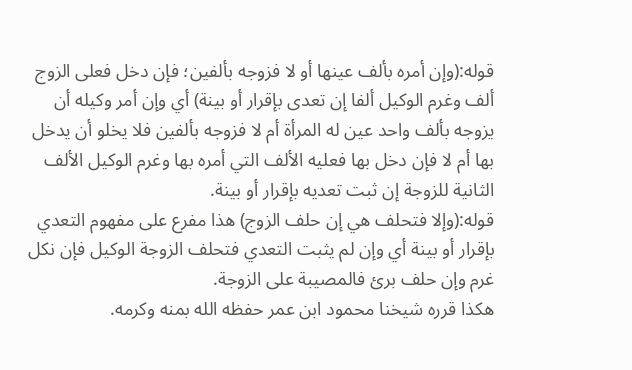قوله:(وإن أمره بألف عينها أو لا فزوجه بألفين؛ فإن دخل فعلى الزوج ألف وغرم الوكيل ألفا إن تعدى بإقرار أو بينة) أي وإن أمر وكيله أن يزوجه بألف واحد عين له المرأة أم لا فزوجه بألفين فلا يخلو أن يدخل بها أم لا فإن دخل بها فعليه الألف التي أمره بها وغرم الوكيل الألف الثانية للزوجة إن ثبت تعديه بإقرار أو بينة.
قوله:(وإلا فتحلف هي إن حلف الزوج) هذا مفرع على مفهوم التعدي بإقرار أو بينة أي وإن لم يثبت التعدي فتحلف الزوجة الوكيل فإن نكل غرم وإن حلف برئ فالمصيبة على الزوجة.
هكذا قرره شيخنا محمود ابن عمر حفظه الله بمنه وكرمه.